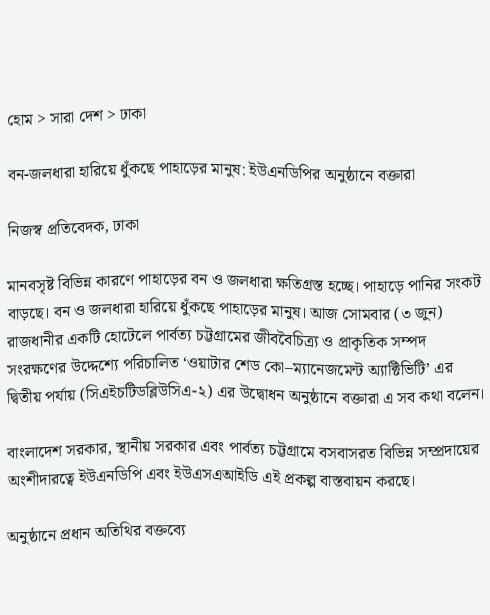হোম > সারা দেশ > ঢাকা

বন-জলধারা হারিয়ে ধুঁকছে পাহাড়ের মানুষ: ইউএনডিপির অনুষ্ঠানে বক্তারা

নিজস্ব প্রতিবেদক, ঢাকা

মানবসৃষ্ট বিভিন্ন কারণে পাহাড়ের বন ও জলধারা ক্ষতিগ্রস্ত হচ্ছে। পাহাড়ে পানির সংকট বাড়ছে। বন ও জলধারা হারিয়ে ধুঁকছে পাহাড়ের মানুষ। আজ সোমবার (৩ জুন) রাজধানীর একটি হোটেলে পার্বত্য চট্টগ্রামের জীববৈচিত্র্য ও প্রাকৃতিক সম্পদ সংরক্ষণের উদ্দেশ্যে পরিচালিত ‘ওয়াটার শেড কো–ম্যানেজমেন্ট অ্যাক্টিভিটি’ এর দ্বিতীয় পর্যায় (সিএইচটিডব্লিউসিএ-২) এর উদ্বোধন অনুষ্ঠানে বক্তারা এ সব কথা বলেন।

বাংলাদেশ সরকার, স্থানীয় সরকার এবং পার্বত্য চট্টগ্রামে বসবাসরত বিভিন্ন সম্প্রদায়ের অংশীদারত্বে ইউএনডিপি এবং ইউএসএআইডি এই প্রকল্প বাস্তবায়ন করছে।

অনুষ্ঠানে প্রধান অতিথির বক্তব্যে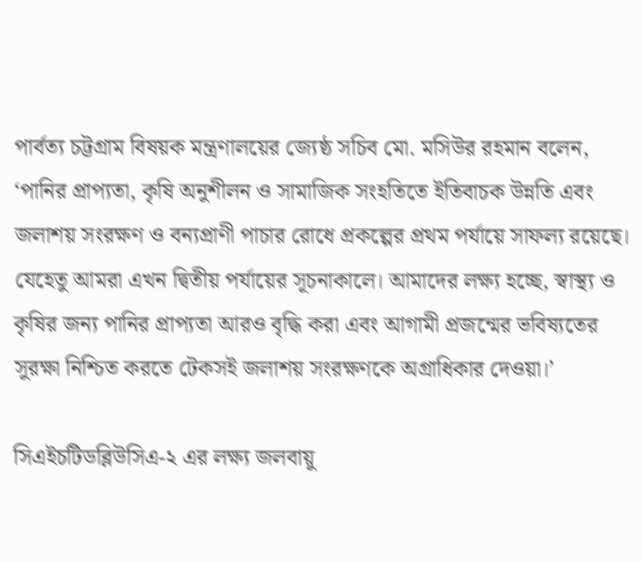পার্বত্য চট্টগ্রাম বিষয়ক মন্ত্রণালয়ের জ্যেষ্ঠ সচিব মো. মসিউর রহমান বলেন, ‘পানির প্রাপ্যতা, কৃষি অনুশীলন ও সামাজিক সংহতিতে ইতিবাচক উন্নতি এবং জলাশয় সংরক্ষণ ও বন্যপ্রাণী পাচার রোধে প্রকল্পের প্রথম পর্যায়ে সাফল্য রয়েছে। যেহেতু আমরা এখন দ্বিতীয় পর্যায়ের সূচনাকালে। আমাদের লক্ষ্য হচ্ছে, স্বাস্থ্য ও কৃষির জন্য পানির প্রাপ্যতা আরও বৃদ্ধি করা এবং আগামী প্রজন্মের ভবিষ্যতের সুরক্ষা নিশ্চিত করতে টেকসই জলাশয় সংরক্ষণকে অগ্রাধিকার দেওয়া।’

সিএইচটিডব্লিউসিএ-২ এর লক্ষ্য জলবায়ু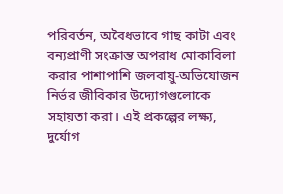পরিবর্তন, অবৈধভাবে গাছ কাটা এবং বন্যপ্রাণী সংক্রান্ত অপরাধ মোকাবিলা করার পাশাপাশি জলবায়ু-অভিযোজন নির্ভর জীবিকার উদ্যোগগুলোকে সহায়তা করা। এই প্রকল্পের লক্ষ্য, দুর্যোগ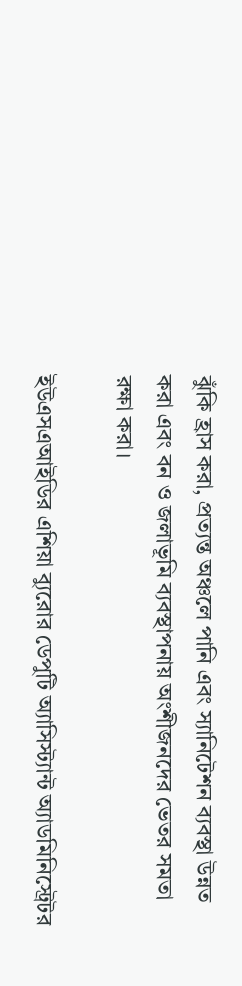ঝুঁকি হ্রাস করা, প্রত্যন্ত অঞ্চলে পানি এবং স্যানিটেশন ব্যবস্থা উন্নত করা এবং বন ও জলাভূমি ব্যবস্থাপনায় অংশীজনদের ভেতর সমতা রক্ষা করা।

ইউএসএআইডির এশিয়া ব্যুরোর ডেপুটি অ্যাসিস্ট্যান্ট অ্যাডমিনিস্ট্রেটর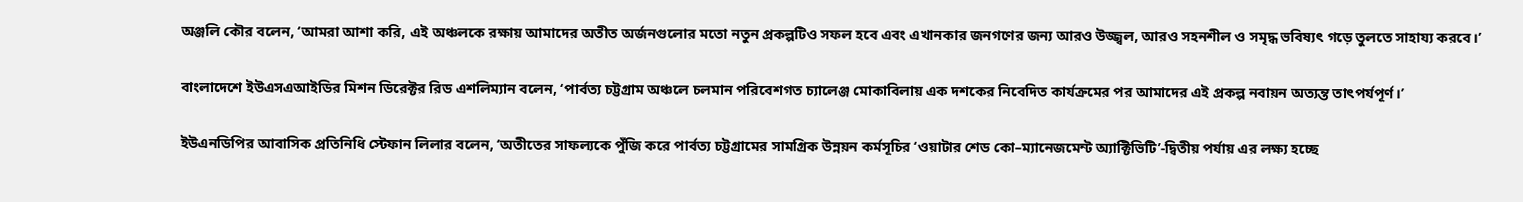অঞ্জলি কৌর বলেন, ‘আমরা আশা করি, এই অঞ্চলকে রক্ষায় আমাদের অতীত অর্জনগুলোর মতো নতুন প্রকল্পটিও সফল হবে এবং এখানকার জনগণের জন্য আরও উজ্জ্বল, আরও সহনশীল ও সমৃদ্ধ ভবিষ্যৎ গড়ে তুলতে সাহায্য করবে।’

বাংলাদেশে ইউএসএআইডির মিশন ডিরেক্টর রিড এশলিম্যান বলেন, ‘পার্বত্য চট্টগ্রাম অঞ্চলে চলমান পরিবেশগত চ্যালেঞ্জ মোকাবিলায় এক দশকের নিবেদিত কার্যক্রমের পর আমাদের এই প্রকল্প নবায়ন অত্যন্ত তাৎপর্যপূর্ণ।’

ইউএনডিপির আবাসিক প্রতিনিধি স্টেফান লিলার বলেন, ‘অতীতের সাফল্যকে পুঁজি করে পার্বত্য চট্টগ্রামের সামগ্রিক উন্নয়ন কর্মসূচির ‘ওয়াটার শেড কো–ম্যানেজমেন্ট অ্যাক্টিভিটি’-দ্বিতীয় পর্যায় এর লক্ষ্য হচ্ছে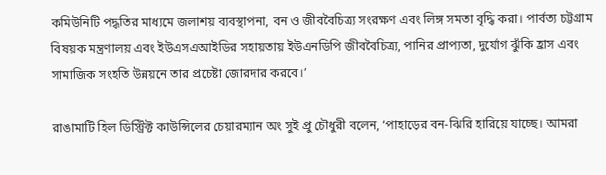কমিউনিটি পদ্ধতির মাধ্যমে জলাশয় ব্যবস্থাপনা, বন ও জীববৈচিত্র্য সংরক্ষণ এবং লিঙ্গ সমতা বৃদ্ধি করা। পার্বত্য চট্টগ্রাম বিষয়ক মন্ত্রণালয় এবং ইউএসএআইডির সহায়তায় ইউএনডিপি জীববৈচিত্র্য, পানির প্রাপ্যতা, দুর্যোগ ঝুঁকি হ্রাস এবং সামাজিক সংহতি উন্নয়নে তার প্রচেষ্টা জোরদার করবে।’

রাঙামাটি হিল ডিস্ট্রিক্ট কাউন্সিলের চেয়ারম্যান অং সুই প্রু চৌধুরী বলেন, ‘পাহাড়ের বন-ঝিরি হারিয়ে যাচ্ছে। আমরা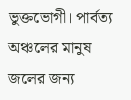ভুক্তভোগী। পার্বত্য অঞ্চলের মানুষ জলের জন্য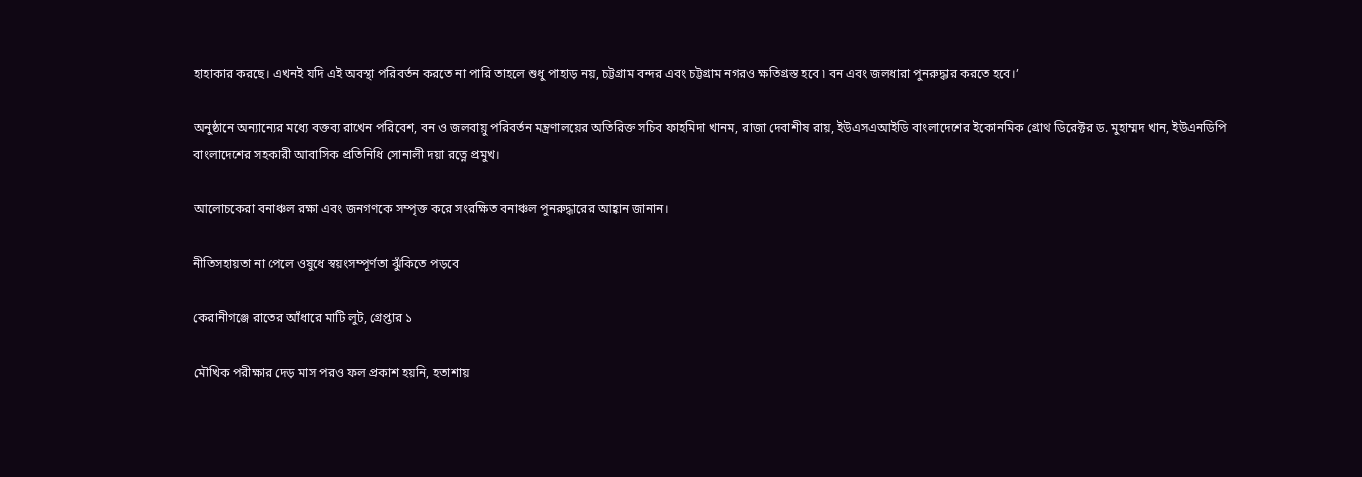হাহাকার করছে। এখনই যদি এই অবস্থা পরিবর্তন করতে না পারি তাহলে শুধু পাহাড় নয়, চট্টগ্রাম বন্দর এবং চট্টগ্রাম নগরও ক্ষতিগ্রস্ত হবে ৷ বন এবং জলধারা পুনরুদ্ধার করতে হবে।’

অনুষ্ঠানে অন্যান্যের মধ্যে বক্তব্য রাখেন পরিবেশ, বন ও জলবায়ু পরিবর্তন মন্ত্রণালয়ের অতিরিক্ত সচিব ফাহমিদা খানম, রাজা দেবাশীষ রায়, ইউএসএআইডি বাংলাদেশের ইকোনমিক গ্রোথ ডিরেক্টর ড. মুহাম্মদ খান, ইউএনডিপি বাংলাদেশের সহকারী আবাসিক প্রতিনিধি সোনালী দয়া রত্নে প্রমুখ।

আলোচকেরা বনাঞ্চল রক্ষা এবং জনগণকে সম্পৃক্ত করে সংরক্ষিত বনাঞ্চল পুনরুদ্ধারের আহ্বান জানান।

নীতিসহায়তা না পেলে ওষুধে স্বয়ংসম্পূর্ণতা ঝুঁকিতে পড়বে

কেরানীগঞ্জে রাতের আঁধারে মাটি লুট, গ্রেপ্তার ১

মৌখিক পরীক্ষার দেড় মাস পরও ফল প্রকাশ হয়নি, হতাশায়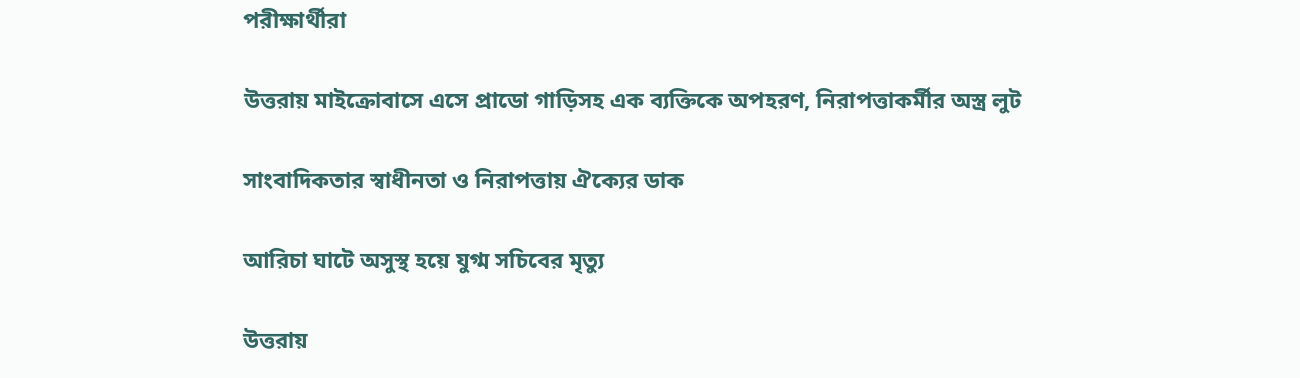পরীক্ষার্থীরা

উত্তরায় মাইক্রোবাসে এসে প্রাডো গাড়িসহ এক ব্যক্তিকে অপহরণ, নিরাপত্তাকর্মীর অস্ত্র লুট

সাংবাদিকতার স্বাধীনতা ও নিরাপত্তায় ঐক্যের ডাক

আরিচা ঘাটে অসুস্থ হয়ে যুগ্ম সচিবের মৃত্যু

উত্তরায়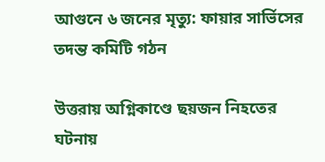আগুনে ৬ জনের মৃত্যু: ফায়ার সার্ভিসের তদন্ত কমিটি গঠন

উত্তরায় অগ্নিকাণ্ডে ছয়জন নিহতের ঘটনায়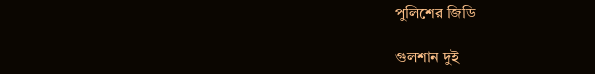পুলিশের জিডি

গুলশান দুই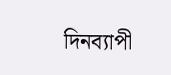দিনব্যাপী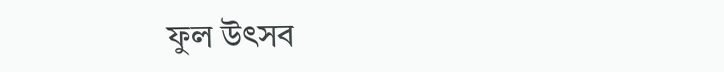ফুল উৎসব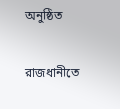অনুষ্ঠিত

রাজধানীতে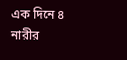এক দিনে ৪ নারীর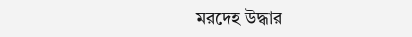মরদেহ উদ্ধার